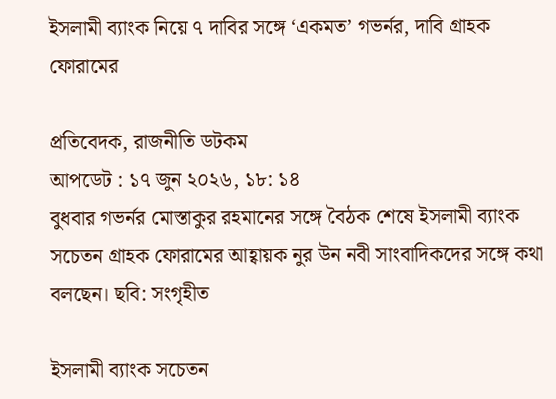ইসলামী ব্যাংক নিয়ে ৭ দাবির সঙ্গে ‘একমত’ গভর্নর, দাবি গ্রাহক ফোরামের

প্রতিবেদক, রাজনীতি ডটকম
আপডেট : ১৭ জুন ২০২৬, ১৮: ১৪
বুধবার গভর্নর মোস্তাকুর রহমানের সঙ্গে বৈঠক শেষে ইসলামী ব্যাংক সচেতন গ্রাহক ফোরামের আহ্বায়ক নুর উন নবী সাংবাদিকদের সঙ্গে কথা বলছেন। ছবি: সংগৃহীত

ইসলামী ব্যাংক সচেতন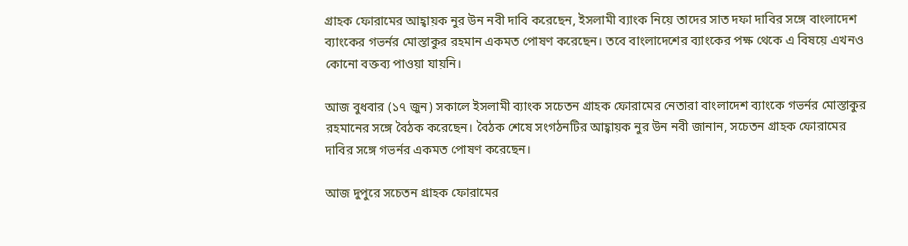গ্রাহক ফোরামের আহ্বায়ক নুর উন নবী দাবি করেছেন, ইসলামী ব্যাংক নিয়ে তাদের সাত দফা দাবির সঙ্গে বাংলাদেশ ব্যাংকের গভর্নর মোস্তাকুর রহমান একমত পোষণ করেছেন। তবে বাংলাদেশের ব্যাংকের পক্ষ থেকে এ বিষয়ে এখনও কোনো বক্তব্য পাওয়া যায়নি।

আজ বুধবার (১৭ জুন) সকালে ইসলামী ব্যাংক সচেতন গ্রাহক ফোরামের নেতারা বাংলাদেশ ব্যাংকে গভর্নর মোস্তাকুর রহমানের সঙ্গে বৈঠক করেছেন। বৈঠক শেষে সংগঠনটির আহ্বায়ক নুর উন নবী জানান, সচেতন গ্রাহক ফোরামের দাবির সঙ্গে গভর্নর একমত পোষণ করেছেন।

আজ দুপুরে সচেতন গ্রাহক ফোরামের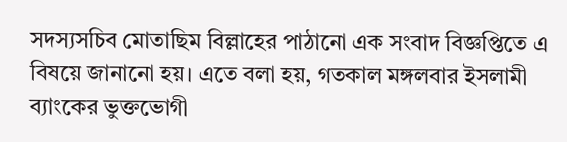সদস্যসচিব মোতাছিম বিল্লাহের পাঠানো এক সংবাদ বিজ্ঞপ্তিতে এ বিষয়ে জানানো হয়। এতে বলা হয়, গতকাল মঙ্গলবার ইসলামী ব্যাংকের ভুক্তভোগী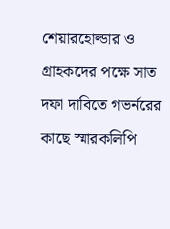শেয়ারহোল্ডার ও গ্রাহকদের পক্ষে সাত দফা দাবিতে গভর্নরের কাছে স্মারকলিপি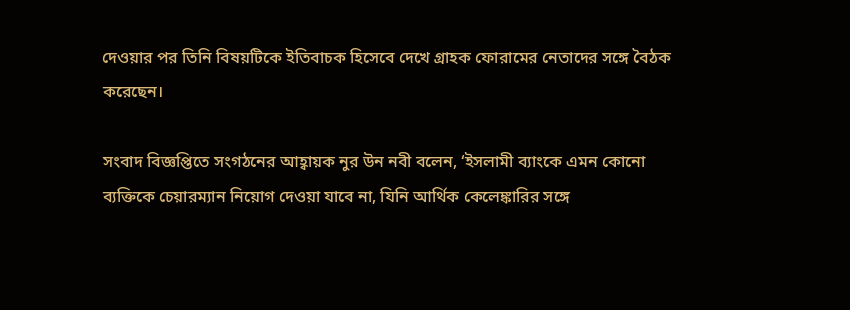দেওয়ার পর তিনি বিষয়টিকে ইতিবাচক হিসেবে দেখে গ্রাহক ফোরামের নেতাদের সঙ্গে বৈঠক করেছেন।

সংবাদ বিজ্ঞপ্তিতে সংগঠনের আহ্বায়ক নুর উন নবী বলেন, ‘ইসলামী ব্যাংকে এমন কোনো ব্যক্তিকে চেয়ারম্যান নিয়োগ দেওয়া যাবে না, যিনি আর্থিক কেলেঙ্কারির সঙ্গে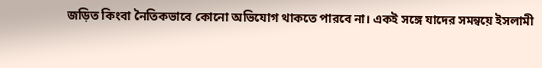জড়িত কিংবা নৈতিকভাবে কোনো অভিযোগ থাকতে পারবে না। একই সঙ্গে যাদের সমন্বয়ে ইসলামী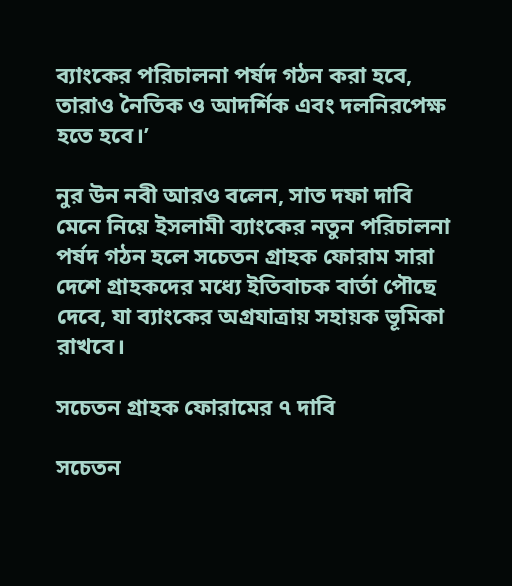ব্যাংকের পরিচালনা পর্ষদ গঠন করা হবে, তারাও নৈতিক ও আদর্শিক এবং দলনিরপেক্ষ হতে হবে।’

নুর উন নবী আরও বলেন, সাত দফা দাবি মেনে নিয়ে ইসলামী ব্যাংকের নতুন পরিচালনা পর্ষদ গঠন হলে সচেতন গ্রাহক ফোরাম সারা দেশে গ্রাহকদের মধ্যে ইতিবাচক বার্তা পৌছে দেবে, যা ব্যাংকের অগ্রযাত্রায় সহায়ক ভূমিকা রাখবে।

সচেতন গ্রাহক ফোরামের ৭ দাবি

সচেতন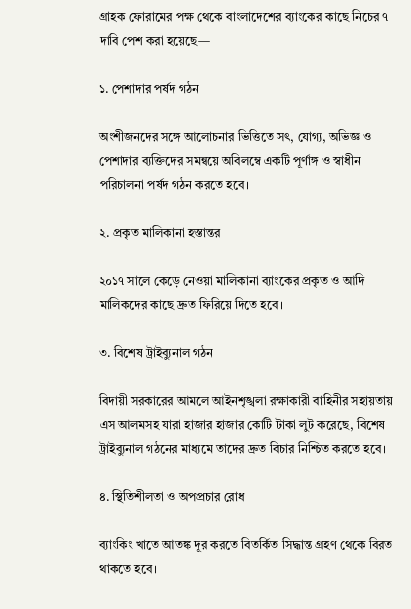গ্রাহক ফোরামের পক্ষ থেকে বাংলাদেশের ব্যাংকের কাছে নিচের ৭ দাবি পেশ করা হয়েছে—

১. পেশাদার পর্ষদ গঠন

অংশীজনদের সঙ্গে আলোচনার ভিত্তিতে সৎ, যোগ্য, অভিজ্ঞ ও পেশাদার ব্যক্তিদের সমন্বয়ে অবিলম্বে একটি পূর্ণাঙ্গ ও স্বাধীন পরিচালনা পর্ষদ গঠন করতে হবে।

২. প্রকৃত মালিকানা হস্তান্তর

২০১৭ সালে কেড়ে নেওয়া মালিকানা ব্যাংকের প্রকৃত ও আদি মালিকদের কাছে দ্রুত ফিরিয়ে দিতে হবে।

৩. বিশেষ ট্রাইব্যুনাল গঠন

বিদায়ী সরকারের আমলে আইনশৃঙ্খলা রক্ষাকারী বাহিনীর সহায়তায় এস আলমসহ যারা হাজার হাজার কোটি টাকা লুট করেছে, বিশেষ ট্রাইব্যুনাল গঠনের মাধ্যমে তাদের দ্রুত বিচার নিশ্চিত করতে হবে।

৪. স্থিতিশীলতা ও অপপ্রচার রোধ

ব্যাংকিং খাতে আতঙ্ক দূর করতে বিতর্কিত সিদ্ধান্ত গ্রহণ থেকে বিরত থাকতে হবে।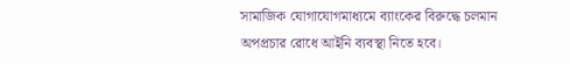সামাজিক যোগাযোগমাধ্যমে ব্যাংকের বিরুদ্ধে চলমান অপপ্রচার রোধে আইনি ব্যবস্থা নিতে হবে।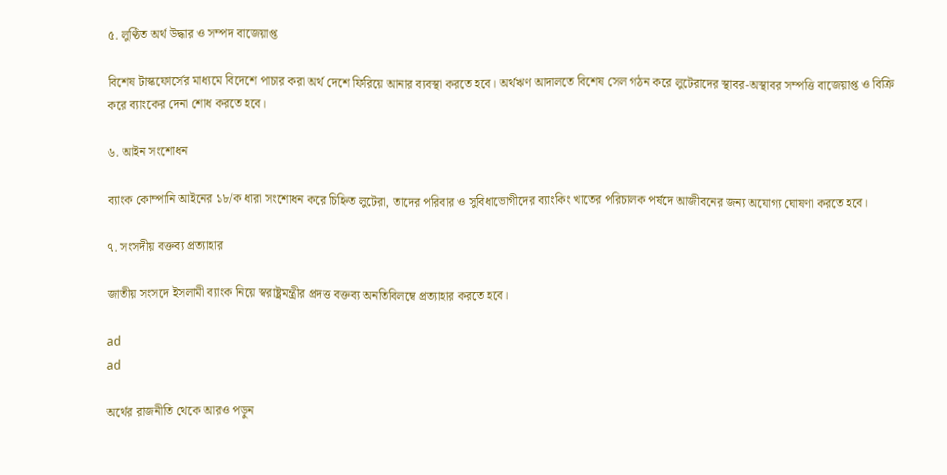৫. লুণ্ঠিত অর্থ উদ্ধার ও সম্পদ বাজেয়াপ্ত

বিশেষ টাস্কফোর্সের মাধ্যমে বিদেশে পাচার করা অর্থ দেশে ফিরিয়ে আনার ব্যবস্থা করতে হবে। অর্থঋণ আদালতে বিশেষ সেল গঠন করে লুটেরাদের স্থাবর-অস্থাবর সম্পত্তি বাজেয়াপ্ত ও বিক্রি করে ব্যাংকের দেনা শোধ করতে হবে।

৬. আইন সংশোধন

ব্যাংক কোম্পানি আইনের ১৮/ক ধারা সংশোধন করে চিহ্নিত লুটেরা, তাদের পরিবার ও সুবিধাভোগীদের ব্যাংকিং খাতের পরিচালক পর্ষদে আজীবনের জন্য অযোগ্য ঘোষণা করতে হবে।

৭. সংসদীয় বক্তব্য প্রত্যাহার

জাতীয় সংসদে ইসলামী ব্যাংক নিয়ে স্বরাষ্ট্রমন্ত্রীর প্রদত্ত বক্তব্য অনতিবিলম্বে প্রত্যাহার করতে হবে।

ad
ad

অর্থের রাজনীতি থেকে আরও পড়ুন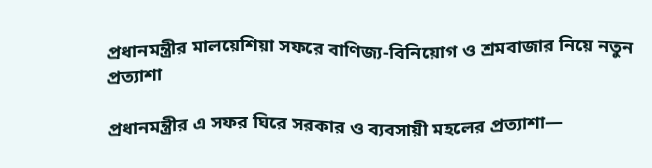প্রধানমন্ত্রীর মালয়েশিয়া সফরে বাণিজ্য-বিনিয়োগ ও শ্রমবাজার নিয়ে নতুন প্রত্যাশা

প্রধানমন্ত্রীর এ সফর ঘিরে সরকার ও ব্যবসায়ী মহলের প্রত্যাশা—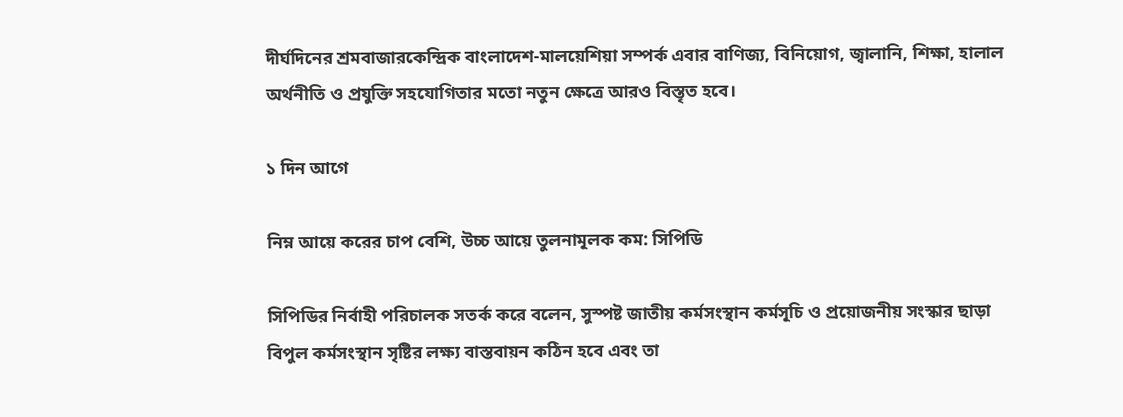দীর্ঘদিনের শ্রমবাজারকেন্দ্রিক বাংলাদেশ-মালয়েশিয়া সম্পর্ক এবার বাণিজ্য, বিনিয়োগ, জ্বালানি, শিক্ষা, হালাল অর্থনীতি ও প্রযুক্তি সহযোগিতার মতো নতুন ক্ষেত্রে আরও বিস্তৃত হবে।

১ দিন আগে

নিম্ন আয়ে করের চাপ বেশি, উচ্চ আয়ে তুলনামূলক কম: সিপিডি

সিপিডির নির্বাহী পরিচালক সতর্ক করে বলেন, সুস্পষ্ট জাতীয় কর্মসংস্থান কর্মসূচি ও প্রয়োজনীয় সংস্কার ছাড়া বিপুল কর্মসংস্থান সৃষ্টির লক্ষ্য বাস্তবায়ন কঠিন হবে এবং তা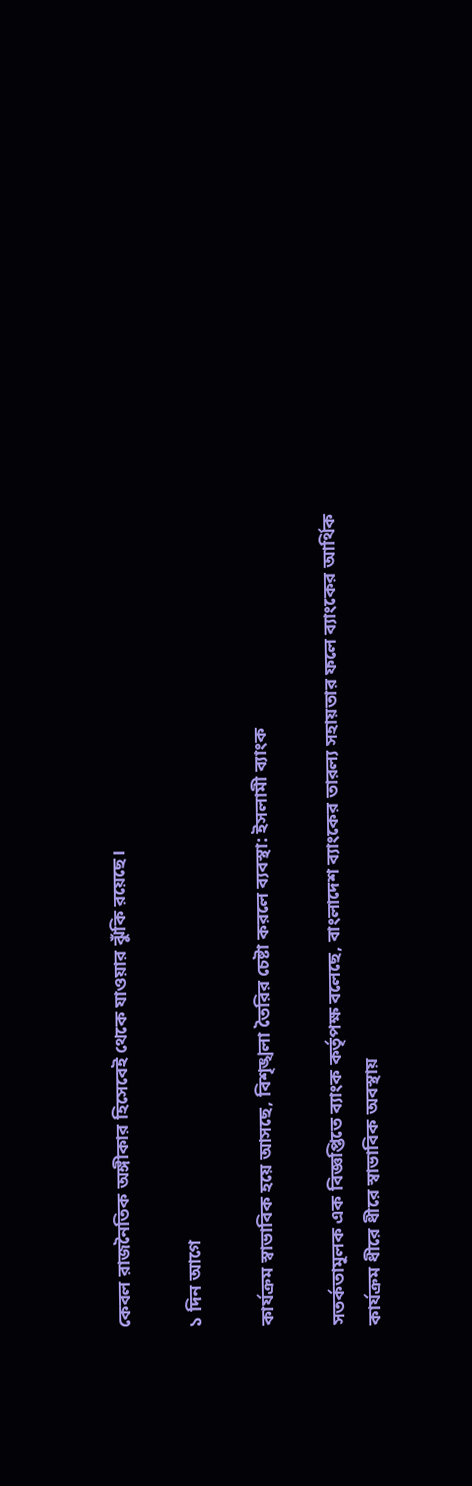কেবল রাজনৈতিক অঙ্গীকার হিসেবেই থেকে যাওয়ার ঝুঁকি রয়েছে।

১ দিন আগে

কার্যক্রম স্বাভাবিক হয়ে আসছে, বিশৃঙ্খলা তৈরির চেষ্টা করলে ব্যবস্থা: ইসলামী ব্যাংক

সতর্কতামূলক এক বিজ্ঞপ্তিতে ব্যাংক কর্তৃপক্ষ বলেছে, বাংলাদেশ ব্যাংকের তারল্য সহায়তার ফলে ব্যাংকের আর্থিক কার্যক্রম ধীরে ধীরে স্বাভাবিক অবস্থায়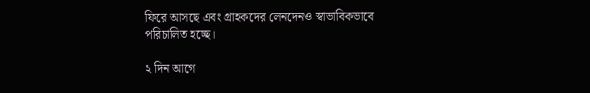ফিরে আসছে এবং গ্রাহকদের লেনদেনও স্বাভাবিকভাবে পরিচালিত হচ্ছে।

২ দিন আগে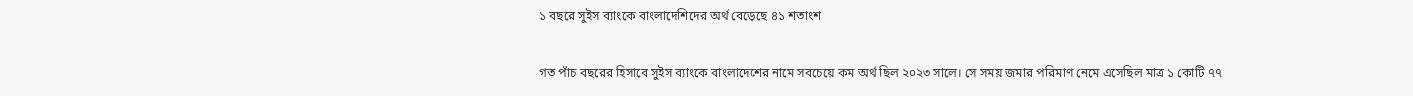১ বছরে সুইস ব্যাংকে বাংলাদেশিদের অর্থ বেড়েছে ৪১ শতাংশ

গত পাঁচ বছরের হিসাবে সুইস ব্যাংকে বাংলাদেশের নামে সবচেয়ে কম অর্থ ছিল ২০২৩ সালে। সে সময় জমার পরিমাণ নেমে এসেছিল মাত্র ১ কোটি ৭৭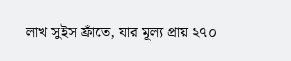লাখ সুইস ফ্রাঁতে, যার মূল্য প্রায় ২৭০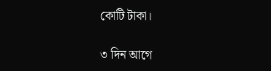কোটি টাকা।

৩ দিন আগে